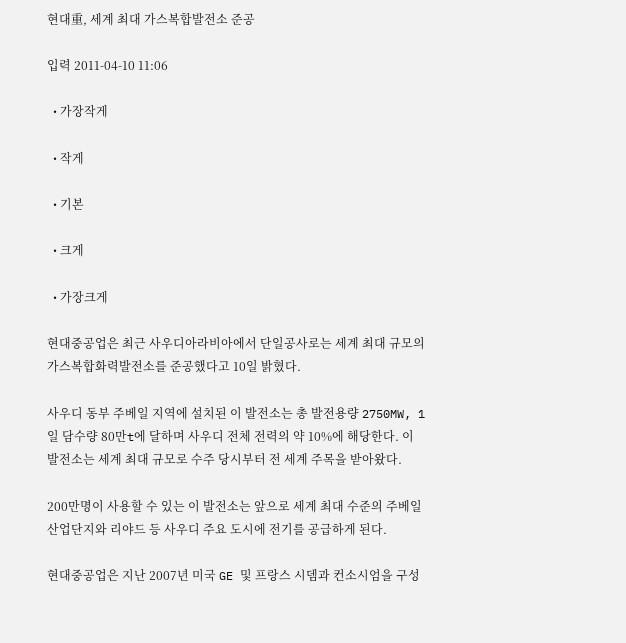현대重, 세계 최대 가스복합발전소 준공

입력 2011-04-10 11:06

  • 가장작게

  • 작게

  • 기본

  • 크게

  • 가장크게

현대중공업은 최근 사우디아라비아에서 단일공사로는 세계 최대 규모의 가스복합화력발전소를 준공했다고 10일 밝혔다.

사우디 동부 주베일 지역에 설치된 이 발전소는 총 발전용량 2750MW, 1일 담수량 80만t에 달하며 사우디 전체 전력의 약 10%에 해당한다. 이 발전소는 세계 최대 규모로 수주 당시부터 전 세계 주목을 받아왔다.

200만명이 사용할 수 있는 이 발전소는 앞으로 세계 최대 수준의 주베일 산업단지와 리야드 등 사우디 주요 도시에 전기를 공급하게 된다.

현대중공업은 지난 2007년 미국 GE 및 프랑스 시뎀과 컨소시엄을 구성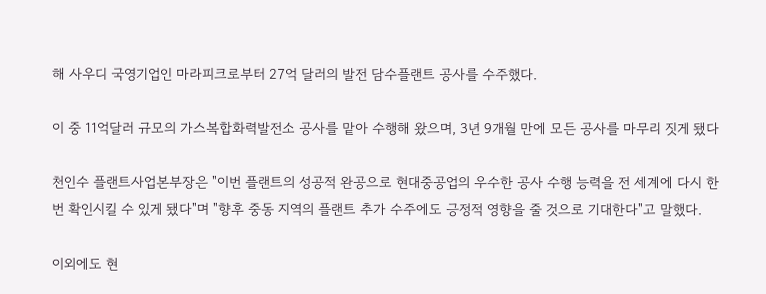해 사우디 국영기업인 마라피크로부터 27억 달러의 발전 담수플랜트 공사를 수주했다.

이 중 11억달러 규모의 가스복합화력발전소 공사를 맡아 수행해 왔으며, 3년 9개월 만에 모든 공사를 마무리 짓게 됐다

천인수 플랜트사업본부장은 "이번 플랜트의 성공적 완공으로 현대중공업의 우수한 공사 수행 능력을 전 세계에 다시 한 번 확인시킬 수 있게 됐다"며 "향후 중동 지역의 플랜트 추가 수주에도 긍정적 영향을 줄 것으로 기대한다"고 말했다.

이외에도 현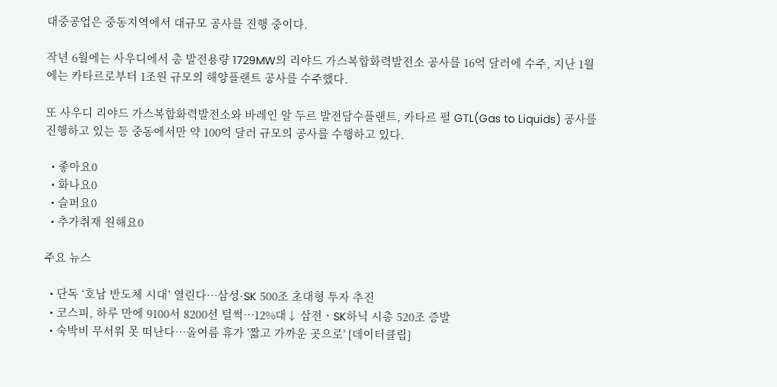대중공업은 중동지역에서 대규모 공사를 진행 중이다.

작년 6월에는 사우디에서 총 발전용량 1729MW의 리야드 가스복합화력발전소 공사를 16억 달러에 수주, 지난 1월에는 카타르로부터 1조원 규모의 해양플랜트 공사를 수주했다.

또 사우디 리야드 가스복합화력발전소와 바레인 알 두르 발전담수플랜트, 카타르 펄 GTL(Gas to Liquids) 공사를 진행하고 있는 등 중동에서만 약 100억 달러 규모의 공사를 수행하고 있다.

  • 좋아요0
  • 화나요0
  • 슬퍼요0
  • 추가취재 원해요0

주요 뉴스

  • 단독 ‘호남 반도체 시대’ 열린다…삼성·SK 500조 초대형 투자 추진
  • 코스피, 하루 만에 9100서 8200선 털썩⋯12%대↓ 삼전ㆍSK하닉 시총 520조 증발
  • 숙박비 무서워 못 떠난다…올여름 휴가 '짧고 가까운 곳으로' [데이터클립]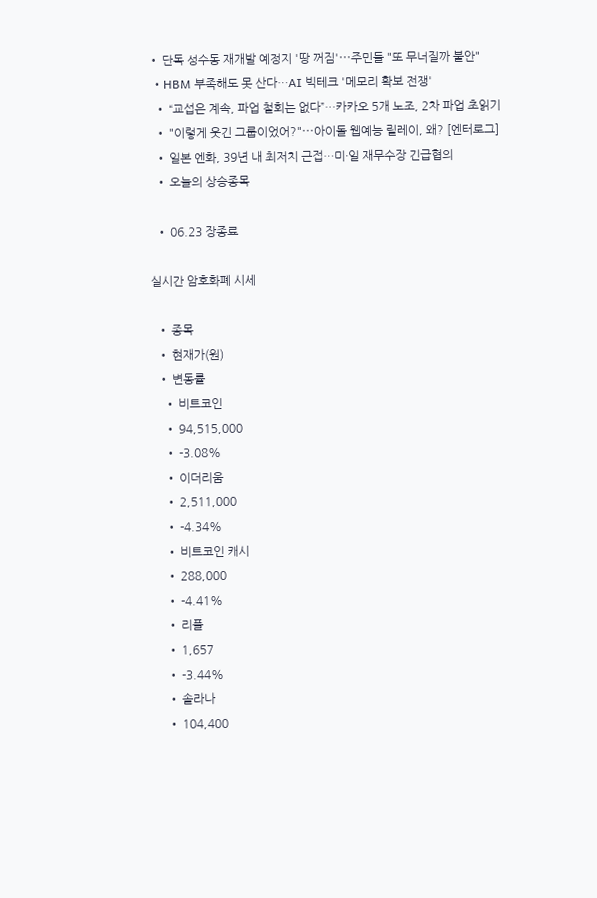• 단독 성수동 재개발 예정지 '땅 꺼짐'⋯주민들 "또 무너질까 불안"
  • HBM 부족해도 못 산다…AI 빅테크 '메모리 확보 전쟁'
  • “교섭은 계속, 파업 철회는 없다”…카카오 5개 노조, 2차 파업 초읽기
  • "이렇게 웃긴 그룹이었어?"⋯아이돌 웹예능 릴레이, 왜? [엔터로그]
  • 일본 엔화, 39년 내 최저치 근접…미·일 재무수장 긴급협의
  • 오늘의 상승종목

  • 06.23 장종료

실시간 암호화폐 시세

  • 종목
  • 현재가(원)
  • 변동률
    • 비트코인
    • 94,515,000
    • -3.08%
    • 이더리움
    • 2,511,000
    • -4.34%
    • 비트코인 캐시
    • 288,000
    • -4.41%
    • 리플
    • 1,657
    • -3.44%
    • 솔라나
    • 104,400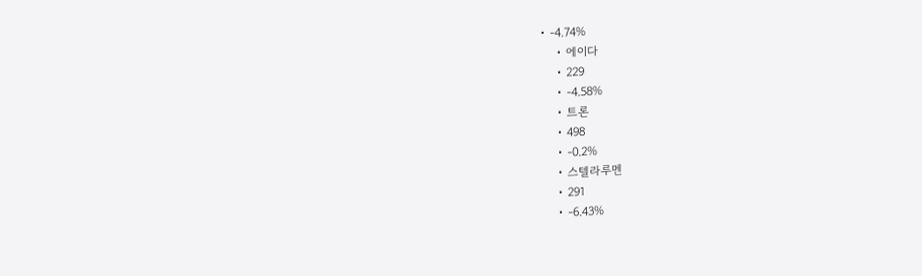• -4.74%
    • 에이다
    • 229
    • -4.58%
    • 트론
    • 498
    • -0.2%
    • 스텔라루멘
    • 291
    • -6.43%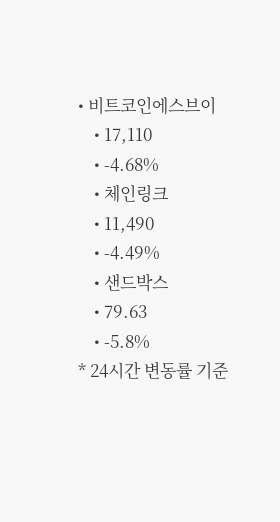• 비트코인에스브이
    • 17,110
    • -4.68%
    • 체인링크
    • 11,490
    • -4.49%
    • 샌드박스
    • 79.63
    • -5.8%
* 24시간 변동률 기준